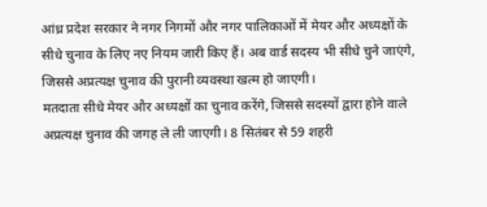आंध्र प्रदेश सरकार ने नगर निगमों और नगर पालिकाओं में मेयर और अध्यक्षों के सीधे चुनाव के लिए नए नियम जारी किए हैं। अब वार्ड सदस्य भी सीधे चुने जाएंगे, जिससे अप्रत्यक्ष चुनाव की पुरानी व्यवस्था खत्म हो जाएगी।
मतदाता सीधे मेयर और अध्यक्षों का चुनाव करेंगे, जिससे सदस्यों द्वारा होने वाले अप्रत्यक्ष चुनाव की जगह ले ली जाएगी। 8 सितंबर से 59 शहरी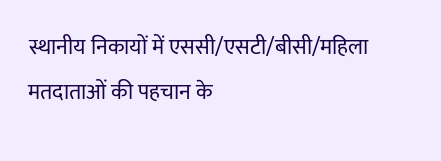स्थानीय निकायों में एससी/एसटी/बीसी/महिला मतदाताओं की पहचान के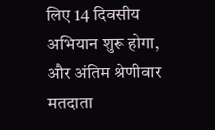लिए 14 दिवसीय अभियान शुरू होगा, और अंतिम श्रेणीवार मतदाता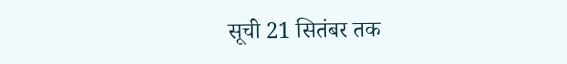सूची 21 सितंबर तक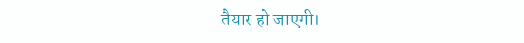तैयार हो जाएगी।